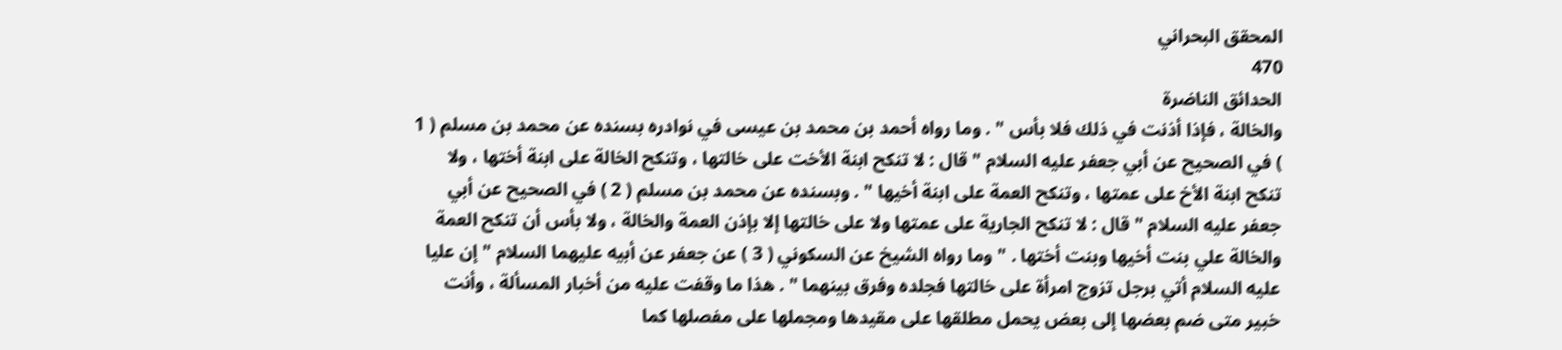المحقق البحراني
470
الحدائق الناضرة
والخالة ، فإذا أذنت في ذلك فلا بأس " . وما رواه أحمد بن محمد بن عيسى في نوادره بسنده عن محمد بن مسلم ( 1 ) في الصحيح عن أبي جعفر عليه السلام " قال : لا تنكح ابنة الأخت على خالتها ، وتنكح الخالة على ابنة أختها ، ولا تنكح ابنة الأخ على عمتها ، وتنكح العمة على ابنة أخيها " . وبسنده عن محمد بن مسلم ( 2 ) في الصحيح عن أبي جعفر عليه السلام " قال : لا تنكح الجارية على عمتها ولا على خالتها إلا بإذن العمة والخالة ، ولا بأس أن تنكح العمة والخالة علي بنت أخيها وبنت أختها . " وما رواه الشيخ عن السكوني ( 3 ) عن جعفر عن أبيه عليهما السلام " إن عليا عليه السلام أتي برجل تزوج امرأة على خالتها فجلده وفرق بينهما " . هذا ما وقفت عليه من أخبار المسألة ، وأنت خبير متى ضم بعضها إلى بعض يحمل مطلقها على مقيدها ومجملها على مفصلها كما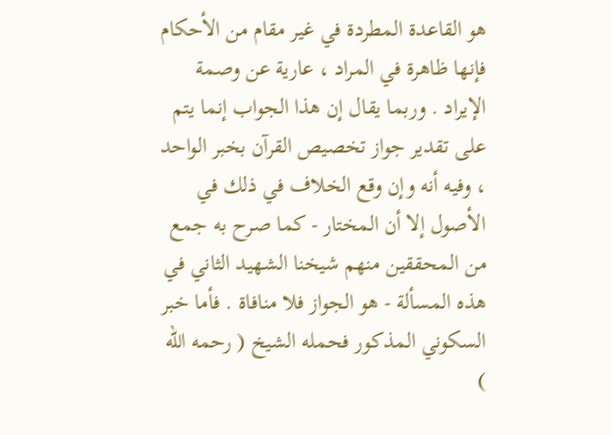هو القاعدة المطردة في غير مقام من الأحكام فإنها ظاهرة في المراد ، عارية عن وصمة الإيراد . وربما يقال إن هذا الجواب إنما يتم على تقدير جواز تخصيص القرآن بخبر الواحد ، وفيه أنه وإن وقع الخلاف في ذلك في الأصول إلا أن المختار - كما صرح به جمع من المحققين منهم شيخنا الشهيد الثاني في هذه المسألة - هو الجواز فلا منافاة . فأما خبر السكوني المذكور فحمله الشيخ ( رحمه الله )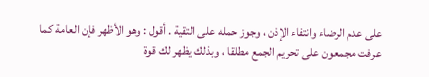على عدم الرضاء وانتفاء الإذن ، وجوز حمله على التقية . أقول : وهو الأظهر فإن العامة كما عرفت مجمعون على تحريم الجمع مطلقا ، وبذلك يظهر لك قوة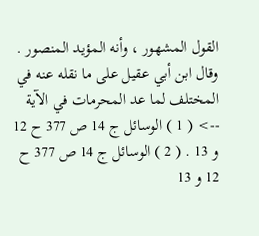القول المشهور ، وأنه المؤيد المنصور . وقال ابن أبي عقيل على ما نقله عنه في المختلف لما عد المحرمات في الآية
--> ( 1 ) الوسائل ج 14 ص 377 ح 12 و 13 . ( 2 ) الوسائل ج 14 ص 377 ح 12 و 13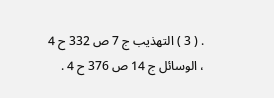. ( 3 ) التهذيب ج 7 ص 332 ح 4 ، الوسائل ج 14 ص 376 ح 4 .